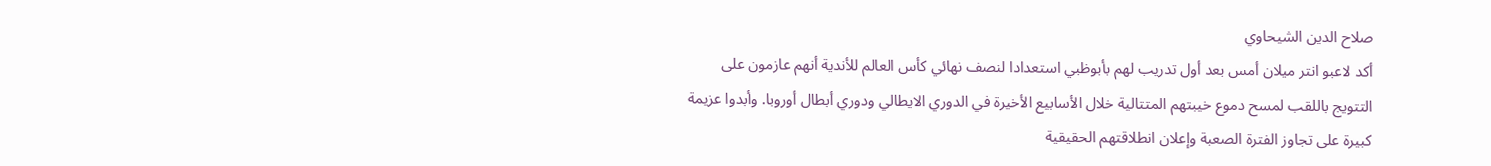صلاح الدين الشيحاوي
أكد لاعبو انتر ميلان أمس بعد أول تدريب لهم بأبوظبي استعدادا لنصف نهائي كأس العالم للأندية أنهم عازمون على التتويج باللقب لمسح دموع خيبتهم المتتالية خلال الأسابيع الأخيرة في الدوري الايطالي ودوري أبطال أوروبا. وأبدوا عزيمة كبيرة على تجاوز الفترة الصعبة وإعلان انطلاقتهم الحقيقية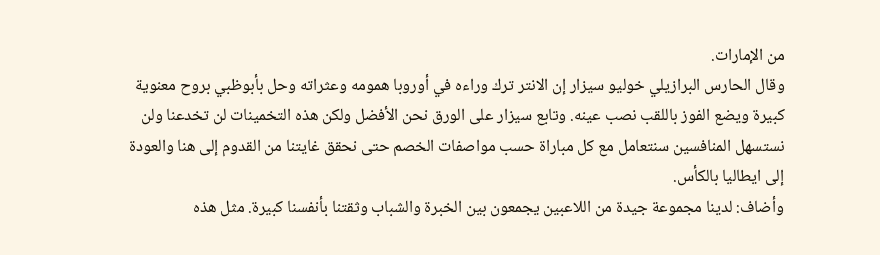من الإمارات.
وقال الحارس البرازيلي خوليو سيزار إن الانتر ترك وراءه في أوروبا همومه وعثراته وحل بأبوظبي بروح معنوية كبيرة ويضع الفوز باللقب نصب عينه. وتابع سيزار على الورق نحن الأفضل ولكن هذه التخمينات لن تخدعنا ولن نستسهل المنافسين سنتعامل مع كل مباراة حسب مواصفات الخصم حتى نحقق غايتنا من القدوم إلى هنا والعودة إلى ايطاليا بالكأس.
وأضاف: لدينا مجموعة جيدة من اللاعبين يجمعون بين الخبرة والشباب وثقتنا بأنفسنا كبيرة. مثل هذه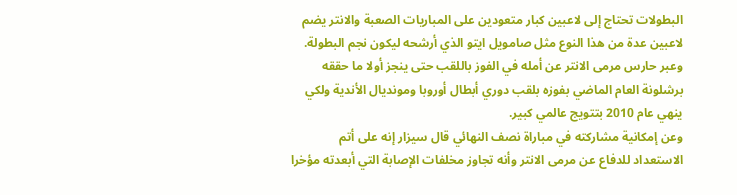البطولات تحتاج إلى لاعبين كبار متعودين على المباريات الصعبة والانتر يضم لاعبين عدة من هذا النوع مثل صامويل ايتو الذي أرشحه ليكون نجم البطولة.
وعبر حارس مرمى الانتر عن أمله في الفوز باللقب حتى ينجز أولا ما حققه برشلونة العام الماضي بفوزه بلقب دوري أبطال أوروبا ومونديال الأندية ولكي ينهي عام 2010 بتتويج عالمي كبير.
وعن إمكانية مشاركته في مباراة نصف النهائي قال سيزار إنه على أتم الاستعداد للدفاع عن مرمى الانتر وأنه تجاوز مخلفات الإصابة التي أبعدته مؤخرا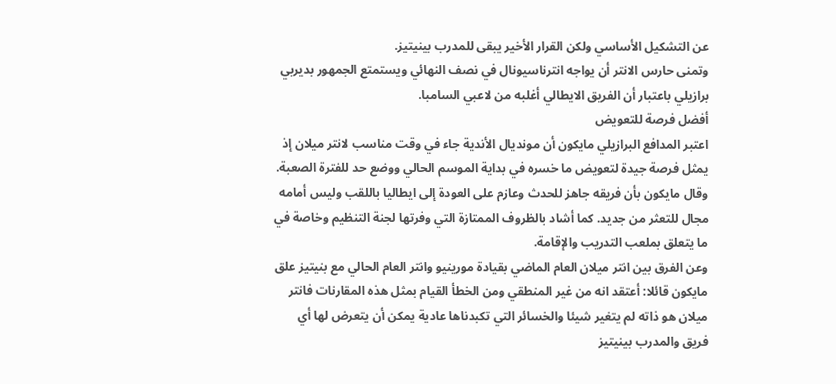عن التشكيل الأساسي ولكن القرار الأخير يبقى للمدرب بينيتيز.
وتمنى حارس الانتر أن يواجه انترناسيونال في نصف النهائي ويستمتع الجمهور بديربي برازيلي باعتبار أن الفريق الايطالي أغلبه من لاعبي السامبا.
أفضل فرصة للتعويض
اعتبر المدافع البرازيلي مايكون أن مونديال الأندية جاء في وقت مناسب لانتر ميلان إذ يمثل فرصة جيدة لتعويض ما خسره في بداية الموسم الحالي ووضع حد للفترة الصعبة.
وقال مايكون بأن فريقه جاهز للحدث وعازم على العودة إلى ايطاليا باللقب وليس أمامه مجال للتعثر من جديد. كما أشاد بالظروف الممتازة التي وفرتها لجنة التنظيم وخاصة في ما يتعلق بملعب التدريب والإقامة.
وعن الفرق بين انتر ميلان العام الماضي بقيادة مورينيو وانتر العام الحالي مع بنيتيز علق مايكون قائلا: أعتقد انه من غير المنطقي ومن الخطأ القيام بمثل هذه المقارنات فانتر ميلان هو ذاته لم يتغير شيئا والخسائر التي تكبدناها عادية يمكن أن يتعرض لها أي فريق والمدرب بينيتيز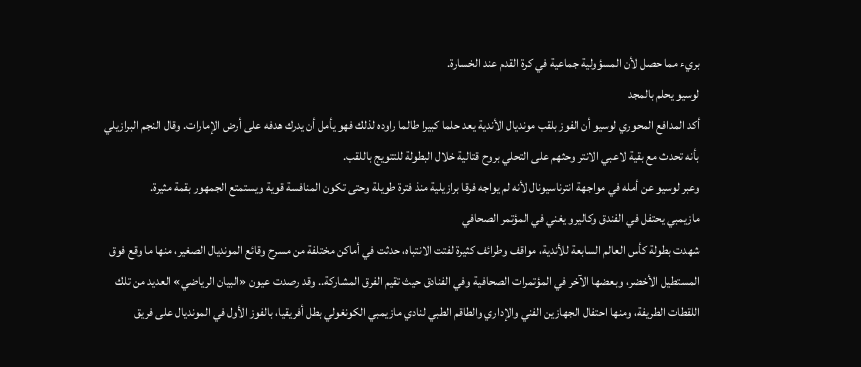بريء مما حصل لأن المسؤولية جماعية في كرة القدم عند الخسارة.
لوسيو يحلم بالمجد
أكد المدافع المحوري لوسيو أن الفوز بلقب مونديال الأندية يعد حلما كبيرا طالما راوده لذلك فهو يأمل أن يدرك هدفه على أرض الإمارات. وقال النجم البرازيلي بأنه تحدث مع بقية لاعبي الانتر وحثهم على التحلي بروح قتالية خلال البطولة للتتويج باللقب.
وعبر لوسيو عن أمله في مواجهة انترناسيونال لأنه لم يواجه فرقا برازيلية منذ فترة طويلة وحتى تكون المنافسة قوية ويستمتع الجمهور بقمة مثيرة.
مازيمبي يحتفل في الفندق وكاليرو يغني في المؤتمر الصحافي
شهدت بطولة كأس العالم السابعة للأندية، مواقف وطرائف كثيرة لفتت الانتباه، حدثت في أماكن مختلفة من مسرح وقائع المونديال الصغير، منها ما وقع فوق المستطيل الأخضر، وبعضها الآخر في المؤتمرات الصحافية وفي الفنادق حيث تقيم الفرق المشاركة.. وقد رصدت عيون «البيان الرياضي» العديد من تلك اللقطات الطريفة، ومنها احتفال الجهازين الفني والإداري والطاقم الطبي لنادي مازيمبي الكونغولي بطل أفريقيا، بالفوز الأول في المونديال على فريق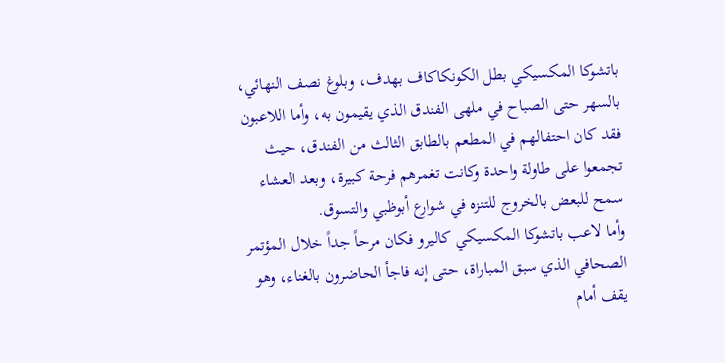باتشوكا المكسيكي بطل الكونكاكاف بهدف، وبلوغ نصف النهائي، بالسهر حتى الصباح في ملهى الفندق الذي يقيمون به، وأما اللاعبون فقد كان احتفالهم في المطعم بالطابق الثالث من الفندق، حيث تجمعوا على طاولة واحدة وكانت تغمرهم فرحة كبيرة، وبعد العشاء سمح للبعض بالخروج للتنزه في شوارع أبوظبي والتسوق.
وأما لاعب باتشوكا المكسيكي كاليرو فكان مرحاً جداً خلال المؤتمر الصحافي الذي سبق المباراة، حتى إنه فاجأ الحاضرون بالغناء، وهو يقف أمام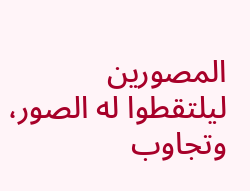المصورين ليلتقطوا له الصور، وتجاوب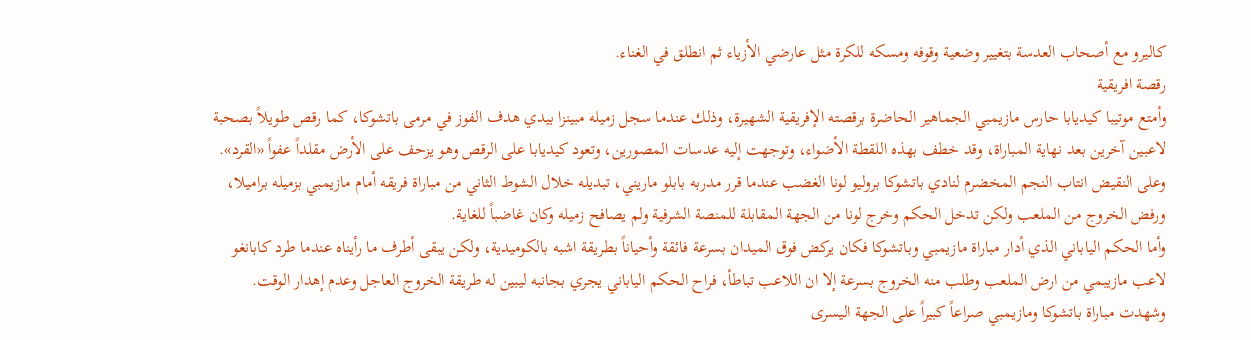كاليرو مع أصحاب العدسة بتغيير وضعية وقوفه ومسكه للكرة مثل عارضي الأزياء ثم انطلق في الغناء.
رقصة افريقية
وأمتع موتيبا كيديابا حارس مازيمبي الجماهير الحاضرة برقصته الإفريقية الشهيرة، وذلك عندما سجل زميله مبينزا بيدي هدف الفوز في مرمى باتشوكا، كما رقص طويلاً بصحبة لاعبين آخرين بعد نهاية المباراة، وقد خطف بهذه اللقطة الأضواء، وتوجهت إليه عدسات المصورين، وتعود كيديابا على الرقص وهو يزحف على الأرض مقلداً عفواً «القرد».
وعلى النقيض انتاب النجم المخضرم لنادي باتشوكا بروليو لونا الغضب عندما قرر مدربه بابلو ماريني، تبديله خلال الشوط الثاني من مباراة فريقه أمام مازيمبي بزميله براميلا، ورفض الخروج من الملعب ولكن تدخل الحكم وخرج لونا من الجهة المقابلة للمنصة الشرفية ولم يصافح زميله وكان غاضباً للغاية.
وأما الحكم الياباني الذي أدار مباراة مازيمبي وباتشوكا فكان يركض فوق الميدان بسرعة فائقة وأحياناً بطريقة اشبه بالكوميدية، ولكن يبقى أطرف ما رأيناه عندما طرد كابانغو لاعب مازيبمي من ارض الملعب وطلب منه الخروج بسرعة إلا ان اللاعب تباطأ، فراح الحكم الياباني يجري بجانبه ليبين له طريقة الخروج العاجل وعدم إهدار الوقت.
وشهدت مباراة باتشوكا ومازيمبي صراعاً كبيراً على الجهة اليسرى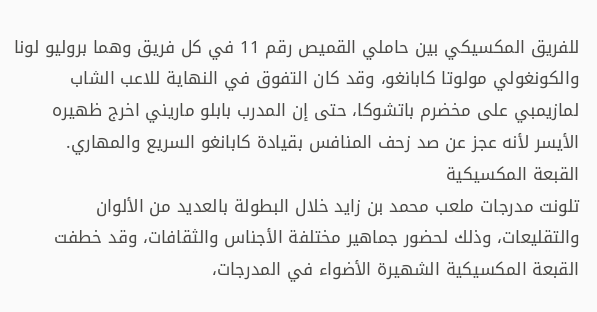للفريق المكسيكي بين حاملي القميص رقم 11 في كل فريق وهما بروليو لونا والكونغولي مولوتا كابانغو، وقد كان التفوق في النهاية للاعب الشاب لمازيمبي على مخضرم باتشوكا، حتى إن المدرب بابلو ماريني اخرج ظهيره الأيسر لأنه عجز عن صد زحف المنافس بقيادة كابانغو السريع والمهاري.
القبعة المكسيكية
تلونت مدرجات ملعب محمد بن زايد خلال البطولة بالعديد من الألوان والتقليعات، وذلك لحضور جماهير مختلفة الأجناس والثقافات، وقد خطفت القبعة المكسيكية الشهيرة الأضواء في المدرجات،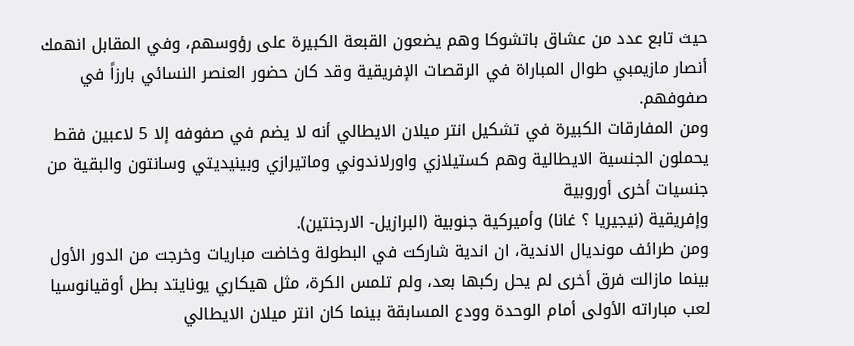حيث تابع عدد من عشاق باتشوكا وهم يضعون القبعة الكبيرة على رؤوسهم، وفي المقابل انهمك أنصار مازيمبي طوال المباراة في الرقصات الإفريقية وقد كان حضور العنصر النسائي بارزاً في صفوفهم.
ومن المفارقات الكبيرة في تشكيل انتر ميلان الايطالي أنه لا يضم في صفوفه إلا 5 لاعبين فقط يحملون الجنسية الايطالية وهم كستيلازي واورلاندوني وماتيرازي وبينيديتي وسانتون والبقية من جنسيات أخرى أوروبية
وإفريقية (نيجيريا ؟ غانا) وأميركية جنوبية (البرازيل- الارجنتين).
ومن طرائف مونديال الاندية، ان اندية شاركت في البطولة وخاضت مباريات وخرجت من الدور الأول بينما مازالت فرق أخرى لم يحل ركبها بعد، ولم تلمس الكرة، مثل هيكاري يونايتد بطل أوقيانوسيا لعب مباراته الأولى أمام الوحدة وودع المسابقة بينما كان انتر ميلان الايطالي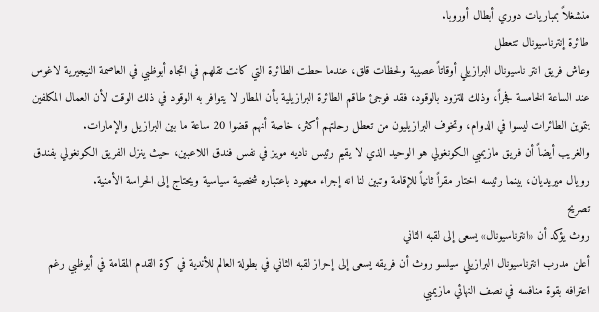منشغلاً بمباريات دوري أبطال أوروبا.
طائرة إنترناسيونال تتعطل
وعاش فريق انتر ناسيونال البرازيلي أوقاتاً عصيبة ولحظات قلق، عندما حطت الطائرة التي كانت تقلهم في اتجاه أبوظبي في العاصمة النيجيرية لاغوس عند الساعة الخامسة فجراً، وذلك للتزود بالوقود، فقد فوجئ طاقم الطائرة البرازيلية بأن المطار لا يتوافر به الوقود في ذلك الوقت لأن العمال المكلفين بتموين الطائرات ليسوا في الدوام، وتخوف البرازيليون من تعطل رحلتهم أكثر، خاصة أنهم قضوا 20 ساعة ما بين البرازيل والإمارات.
والغريب أيضاً أن فريق مازيمبي الكونغولي هو الوحيد الذي لا يقيم رئيس ناديه مويز في نفس فندق اللاعبين، حيث ينزل الفريق الكونغولي بفندق رويال ميريديان، بينما رئيسه اختار مقراً ثانياً للإقامة وتبين لنا انه إجراء معهود باعتباره شخصية سياسية ويحتاج إلى الحراسة الأمنية.
تصريح
روث يؤكد أن «انترناسيونال» يسعى إلى لقبه الثاني
أعلن مدرب انترناسيونال البرازيلي سيلسو روث أن فريقه يسعى إلى إحراز لقبه الثاني في بطولة العالم للأندية في كرة القدم المقامة في أبوظبي رغم اعترافه بقوة منافسه في نصف النهائي مازيمبي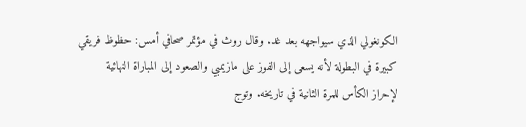الكونغولي الذي سيواجهه بعد غد. وقال روث في مؤتمر صحافي أمس: حظوظ فريقي كبيرة في البطولة لأنه يسعى إلى الفوز على مازيمبي والصعود إلى المباراة النهائية لإحراز الكأس للمرة الثانية في تاريخه. وتوج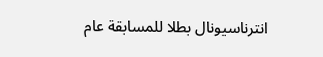انترناسيونال بطلا للمسابقة عام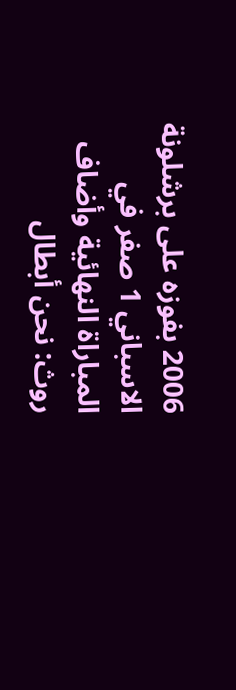2006 بفوزه على برشلونة الاسباني 1 صفر في المباراة النهائية وأضاف روث: نحن أبطال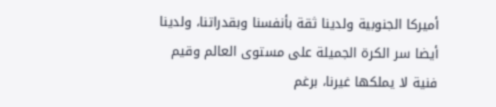أميركا الجنوبية ولدينا ثقة بأنفسنا وبقدراتنا، ولدينا أيضا سر الكرة الجميلة على مستوى العالم وقيم فنية لا يملكها غيرنا، برغم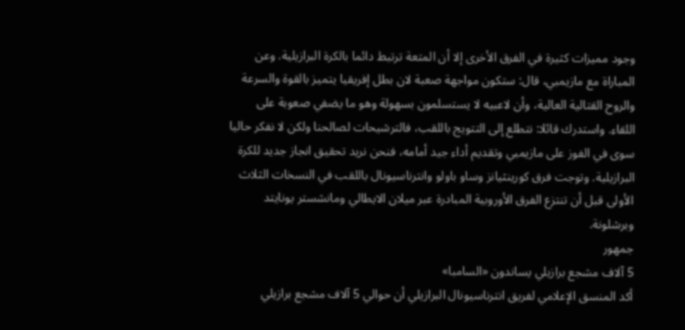وجود مميزات كثيرة في الفرق الأخرى إلا أن المتعة ترتبط دائما بالكرة البرازيلية. وعن المباراة مع مازيمبي، قال: ستكون مواجهة صعبة لان بطل إفريقيا يتميز بالقوة والسرعة والروح القتالية العالية، وأن لاعبيه لا يستسلمون بسهولة وهو ما يضفي صعوبة على اللقاء. واستدرك قائلا: نتطلع إلى التتويج باللقب، فالترشيحات لصالحنا ولكن لا نفكر حاليا سوى في الفوز على مازيمبي وتقديم أداء جيد أمامه، فنحن نريد تحقيق انجاز جديد للكرة البرازيلية. وتوجت فرق كورينثيانز وساو باولو وانترناسيونال باللقب في النسخات الثلاث الأولى قبل أن تنتزع الفرق الأوروبية المبادرة عبر ميلان الايطالي ومانشستر يونايتد وبرشلونة.
جمهور
5 آلاف مشجع برازيلي يساندون «السامبا»
أكد المنسق الإعلامي لفريق انترناسيونال البرازيلي أن حوالي 5 آلاف مشجع برازيلي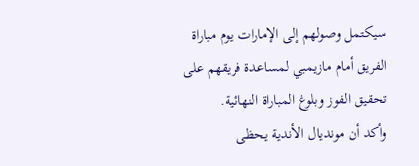سيكتمل وصولهم إلى الإمارات يوم مباراة الفريق أمام مازيمبي لمساعدة فريقهم على تحقيق الفوز وبلوغ المباراة النهائية.
وأكد أن مونديال الأندية يحظى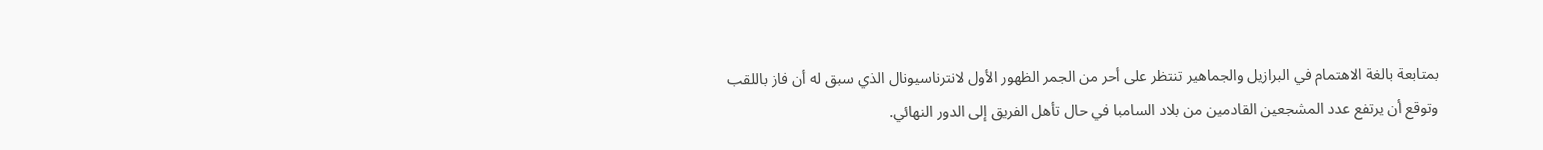بمتابعة بالغة الاهتمام في البرازيل والجماهير تنتظر على أحر من الجمر الظهور الأول لانترناسيونال الذي سبق له أن فاز باللقب وتوقع أن يرتفع عدد المشجعين القادمين من بلاد السامبا في حال تأهل الفريق إلى الدور النهائي.